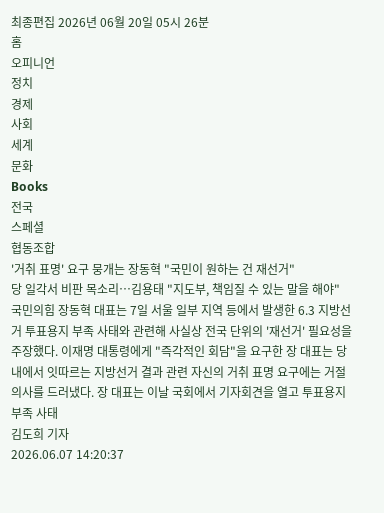최종편집 2026년 06월 20일 05시 26분
홈
오피니언
정치
경제
사회
세계
문화
Books
전국
스페셜
협동조합
'거취 표명' 요구 뭉개는 장동혁 "국민이 원하는 건 재선거"
당 일각서 비판 목소리…김용태 "지도부, 책임질 수 있는 말을 해야"
국민의힘 장동혁 대표는 7일 서울 일부 지역 등에서 발생한 6.3 지방선거 투표용지 부족 사태와 관련해 사실상 전국 단위의 '재선거' 필요성을 주장했다. 이재명 대통령에게 "즉각적인 회담"을 요구한 장 대표는 당내에서 잇따르는 지방선거 결과 관련 자신의 거취 표명 요구에는 거절 의사를 드러냈다. 장 대표는 이날 국회에서 기자회견을 열고 투표용지 부족 사태
김도희 기자
2026.06.07 14:20:37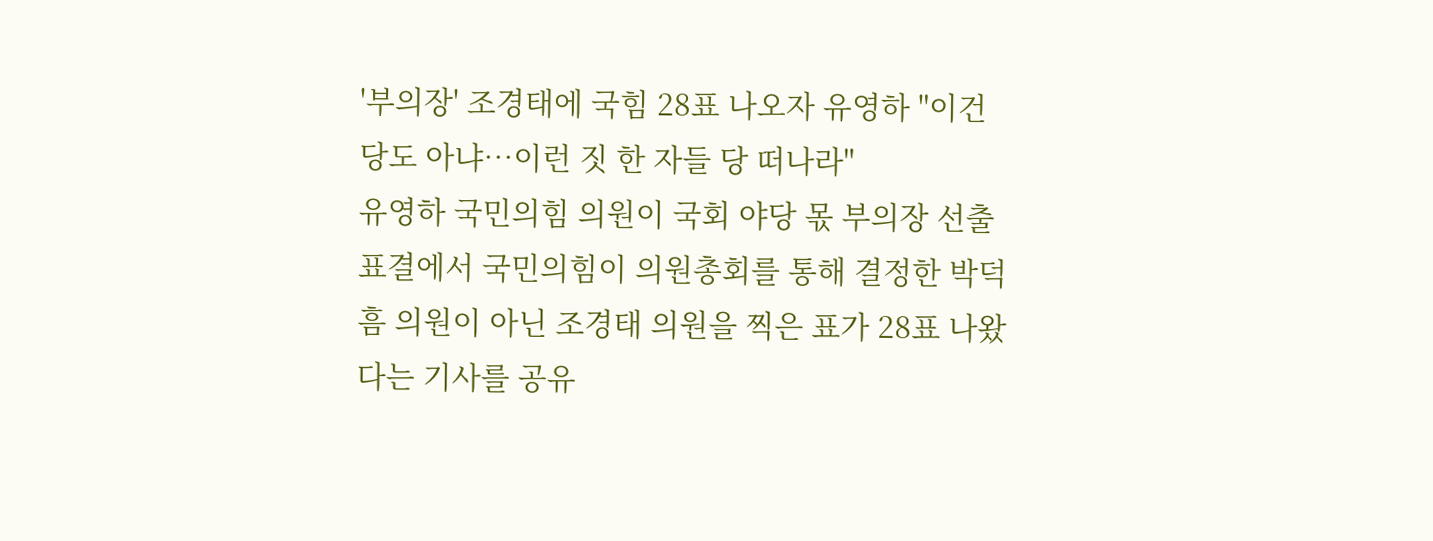'부의장' 조경태에 국힘 28표 나오자 유영하 "이건 당도 아냐…이런 짓 한 자들 당 떠나라"
유영하 국민의힘 의원이 국회 야당 몫 부의장 선출 표결에서 국민의힘이 의원총회를 통해 결정한 박덕흠 의원이 아닌 조경태 의원을 찍은 표가 28표 나왔다는 기사를 공유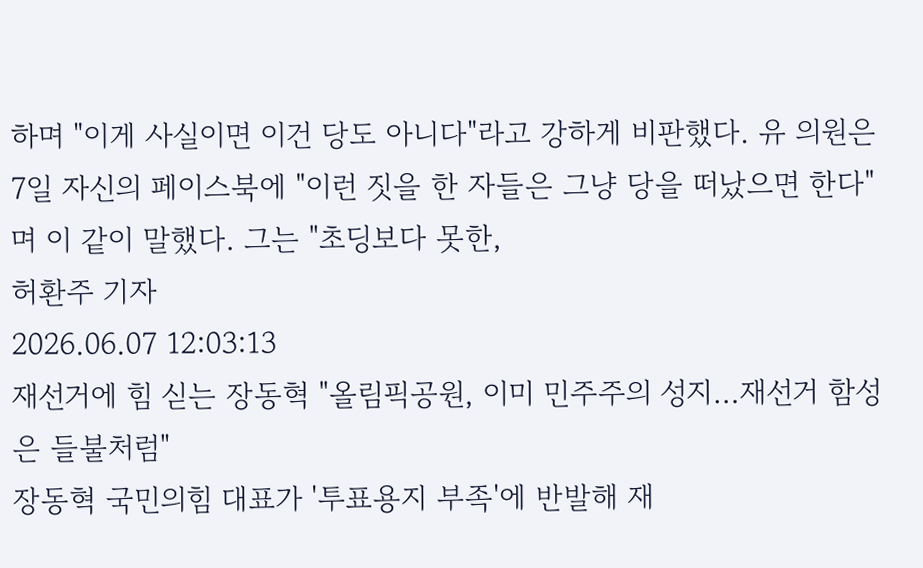하며 "이게 사실이면 이건 당도 아니다"라고 강하게 비판했다. 유 의원은 7일 자신의 페이스북에 "이런 짓을 한 자들은 그냥 당을 떠났으면 한다"며 이 같이 말했다. 그는 "초딩보다 못한,
허환주 기자
2026.06.07 12:03:13
재선거에 힘 싣는 장동혁 "올림픽공원, 이미 민주주의 성지…재선거 함성은 들불처럼"
장동혁 국민의힘 대표가 '투표용지 부족'에 반발해 재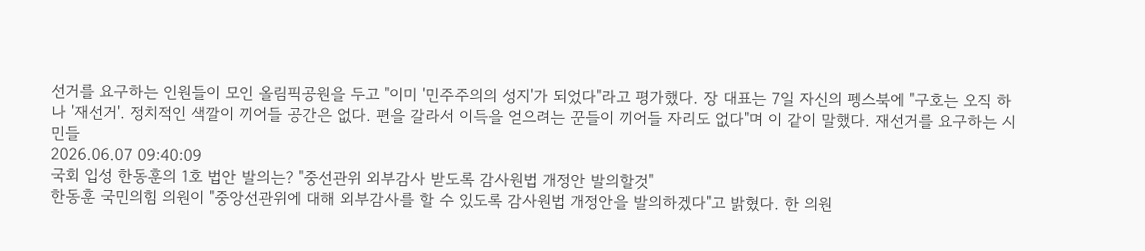선거를 요구하는 인원들이 모인 올림픽공원을 두고 "이미 '민주주의의 성지'가 되었다"라고 평가했다. 장 대표는 7일 자신의 펭스북에 "구호는 오직 하나 '재선거'. 정치적인 색깔이 끼어들 공간은 없다. 편을 갈라서 이득을 얻으려는 꾼들이 끼어들 자리도 없다"며 이 같이 말했다. 재선거를 요구하는 시민들
2026.06.07 09:40:09
국회 입성 한동훈의 1호 법안 발의는? "중선관위 외부감사 받도록 감사원법 개정안 발의할것"
한동훈 국민의힘 의원이 "중앙선관위에 대해 외부감사를 할 수 있도록 감사원법 개정안을 발의하겠다"고 밝혔다. 한 의원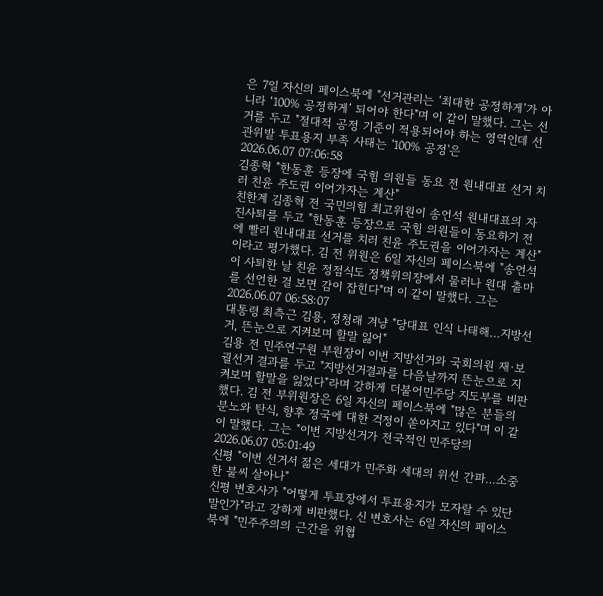은 7일 자신의 페이스북에 "선거관리는 ‘최대한 공정하게’가 아니라 ‘100% 공정하게’ 되어야 한다"며 이 같이 말했다. 그는 선거를 두고 "절대적 공정 기준이 적용되어야 하는 영역인데 선관위발 투표용지 부족 사태는 '100% 공정'은
2026.06.07 07:06:58
김종혁 "한동훈 등장에 국힘 의원들 동요 전 원내대표 선거 치러 친윤 주도권 이어가자는 계산"
친한계 김종혁 전 국민의힘 최고위원이 송언석 원내대표의 자진사퇴를 두고 "한동훈 등장으로 국힘 의원들이 동요하기 전에 빨리 원내대표 선거를 치러 친윤 주도권을 이어가자는 계산"이라고 평가했다. 김 전 위원은 6일 자신의 페이스북에 "송언석이 사퇴한 날 친윤 정점식도 정책위의장에서 물러나 원대 출마를 선언한 걸 보면 감이 잡힌다"며 이 같이 말했다. 그는
2026.06.07 06:58:07
대통령 최측근 김용, 정청래 겨냥 "당대표 인식 나태해…지방선거, 뜬눈으로 지켜보며 할말 잃어"
김용 전 민주연구원 부원장이 이번 지방선거와 국회의원 재·보궐선거 결과를 두고 "지방선거결과를 다음날까지 뜬눈으로 지켜보며 할말을 잃었다"라며 강하게 더불어민주당 지도부를 비판했다. 김 전 부위원장은 6일 자신의 페이스북에 "많은 분들의 분노와 탄식, 향후 정국에 대한 걱정이 쏟아지고 있다"며 이 같이 말했다. 그는 "이번 지방선거가 전국적인 민주당의
2026.06.07 05:01:49
신평 "이번 선거서 젊은 세대가 민주화 세대의 위선 간파…소중한 불씨 살아나"
신평 변호사가 "어떻게 투표장에서 투표용지가 모자랄 수 있단 말인가"라고 강하게 비판했다. 신 변호사는 6일 자신의 페이스북에 "민주주의의 근간을 위협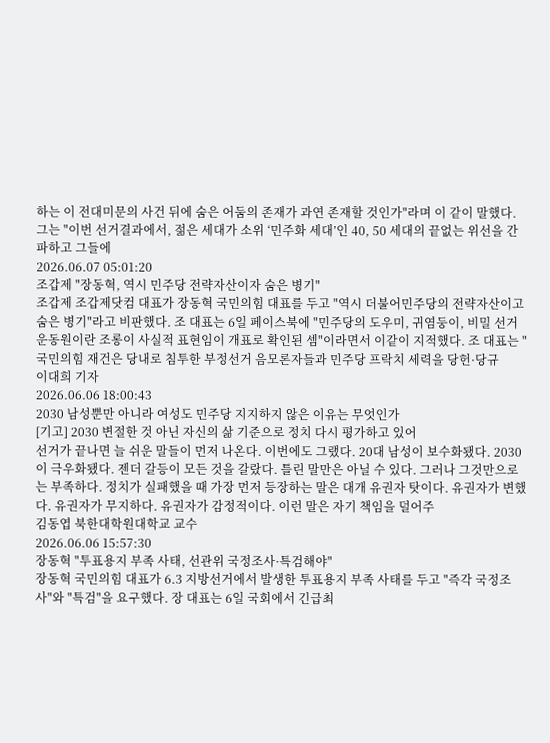하는 이 전대미문의 사건 뒤에 숨은 어둠의 존재가 과연 존재할 것인가"라며 이 같이 말했다. 그는 "이번 선거결과에서, 젊은 세대가 소위 ‘민주화 세대’인 40, 50 세대의 끝없는 위선을 간파하고 그들에
2026.06.07 05:01:20
조갑제 "장동혁, 역시 민주당 전략자산이자 숨은 병기"
조갑제 조갑제닷컴 대표가 장동혁 국민의힘 대표를 두고 "역시 더불어민주당의 전략자산이고 숨은 병기"라고 비판했다. 조 대표는 6일 페이스북에 "민주당의 도우미, 귀염둥이, 비밀 선거운동원이란 조롱이 사실적 표현임이 개표로 확인된 셈"이라면서 이같이 지적했다. 조 대표는 "국민의힘 재건은 당내로 침투한 부정선거 음모론자들과 민주당 프락치 세력을 당헌·당규
이대희 기자
2026.06.06 18:00:43
2030 남성뿐만 아니라 여성도 민주당 지지하지 않은 이유는 무엇인가
[기고] 2030 변절한 것 아닌 자신의 삶 기준으로 정치 다시 평가하고 있어
선거가 끝나면 늘 쉬운 말들이 먼저 나온다. 이번에도 그랬다. 20대 남성이 보수화됐다. 2030이 극우화됐다. 젠더 갈등이 모든 것을 갈랐다. 틀린 말만은 아닐 수 있다. 그러나 그것만으로는 부족하다. 정치가 실패했을 때 가장 먼저 등장하는 말은 대개 유권자 탓이다. 유권자가 변했다. 유권자가 무지하다. 유권자가 감정적이다. 이런 말은 자기 책임을 덜어주
김동엽 북한대학원대학교 교수
2026.06.06 15:57:30
장동혁 "투표용지 부족 사태, 선관위 국정조사·특검해야"
장동혁 국민의힘 대표가 6.3 지방선거에서 발생한 투표용지 부족 사태를 두고 "즉각 국정조사"와 "특검"을 요구했다. 장 대표는 6일 국회에서 긴급최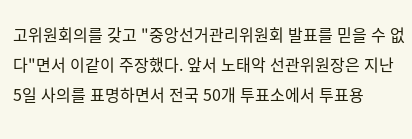고위원회의를 갖고 "중앙선거관리위원회 발표를 믿을 수 없다"면서 이같이 주장했다. 앞서 노태악 선관위원장은 지난 5일 사의를 표명하면서 전국 50개 투표소에서 투표용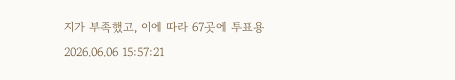지가 부족했고, 이에 따라 67곳에 투표용
2026.06.06 15:57:21